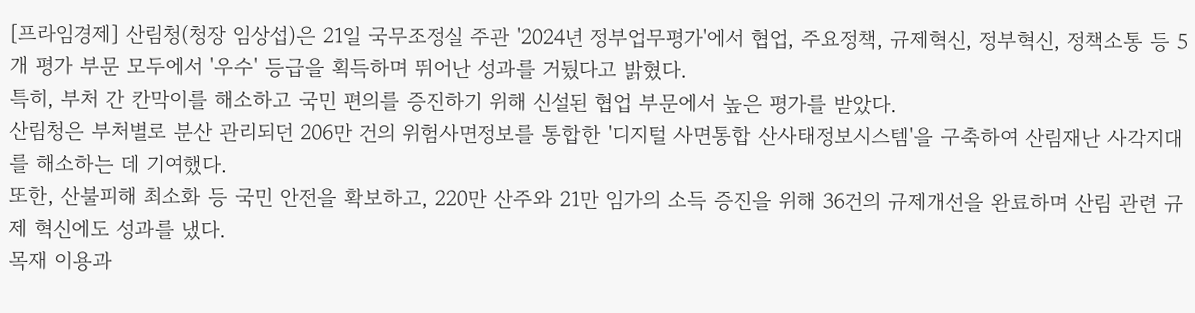[프라임경제] 산림청(청장 임상섭)은 21일 국무조정실 주관 '2024년 정부업무평가'에서 협업, 주요정책, 규제혁신, 정부혁신, 정책소통 등 5개 평가 부문 모두에서 '우수' 등급을 획득하며 뛰어난 성과를 거뒀다고 밝혔다.
특히, 부처 간 칸막이를 해소하고 국민 편의를 증진하기 위해 신설된 협업 부문에서 높은 평가를 받았다.
산림청은 부처별로 분산 관리되던 206만 건의 위험사면정보를 통합한 '디지털 사면통합 산사태정보시스템'을 구축하여 산림재난 사각지대를 해소하는 데 기여했다.
또한, 산불피해 최소화 등 국민 안전을 확보하고, 220만 산주와 21만 임가의 소득 증진을 위해 36건의 규제개선을 완료하며 산림 관련 규제 혁신에도 성과를 냈다.
목재 이용과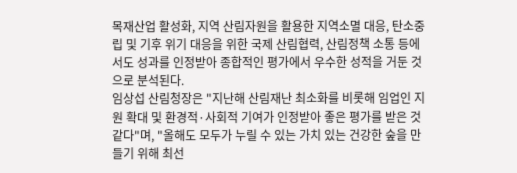목재산업 활성화, 지역 산림자원을 활용한 지역소멸 대응, 탄소중립 및 기후 위기 대응을 위한 국제 산림협력, 산림정책 소통 등에서도 성과를 인정받아 종합적인 평가에서 우수한 성적을 거둔 것으로 분석된다.
임상섭 산림청장은 "지난해 산림재난 최소화를 비롯해 임업인 지원 확대 및 환경적·사회적 기여가 인정받아 좋은 평가를 받은 것 같다"며, "올해도 모두가 누릴 수 있는 가치 있는 건강한 숲을 만들기 위해 최선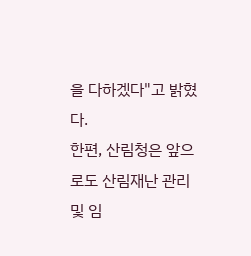을 다하겠다"고 밝혔다.
한편, 산림청은 앞으로도 산림재난 관리 및 임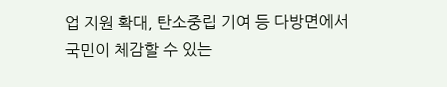업 지원 확대, 탄소중립 기여 등 다방면에서 국민이 체감할 수 있는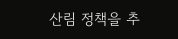산림 정책을 추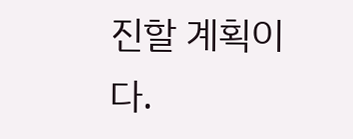진할 계획이다.